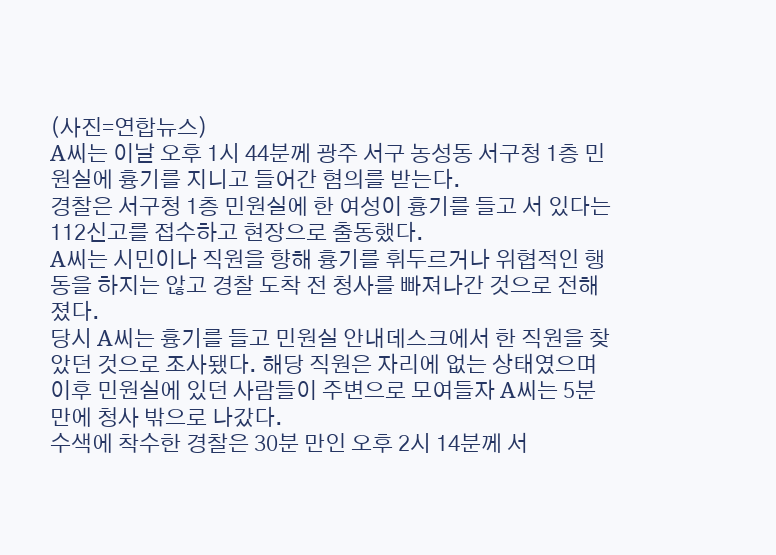(사진=연합뉴스)
A씨는 이날 오후 1시 44분께 광주 서구 농성동 서구청 1층 민원실에 흉기를 지니고 들어간 혐의를 받는다.
경찰은 서구청 1층 민원실에 한 여성이 흉기를 들고 서 있다는 112신고를 접수하고 현장으로 출동했다.
A씨는 시민이나 직원을 향해 흉기를 휘두르거나 위협적인 행동을 하지는 않고 경찰 도착 전 청사를 빠져나간 것으로 전해졌다.
당시 A씨는 흉기를 들고 민원실 안내데스크에서 한 직원을 찾았던 것으로 조사됐다. 해당 직원은 자리에 없는 상태였으며 이후 민원실에 있던 사람들이 주변으로 모여들자 A씨는 5분 만에 청사 밖으로 나갔다.
수색에 착수한 경찰은 30분 만인 오후 2시 14분께 서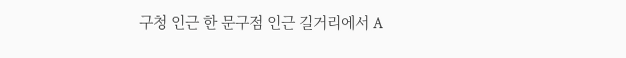구청 인근 한 문구점 인근 길거리에서 A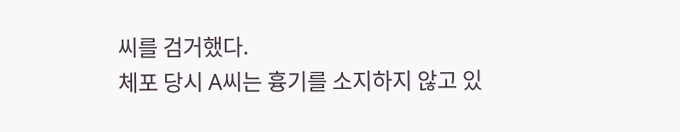씨를 검거했다.
체포 당시 A씨는 흉기를 소지하지 않고 있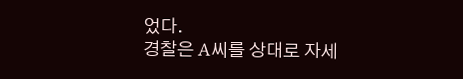었다.
경찰은 A씨를 상대로 자세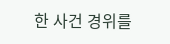한 사건 경위를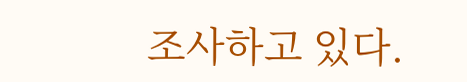조사하고 있다.